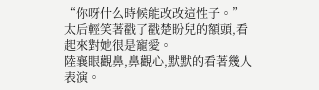“你呀什么時候能改改這性子。”太后輕笑著戳了戳楚盼兒的額頭,看起來對她很是寵愛。
陸襄眼觀鼻,鼻觀心,默默的看著幾人表演。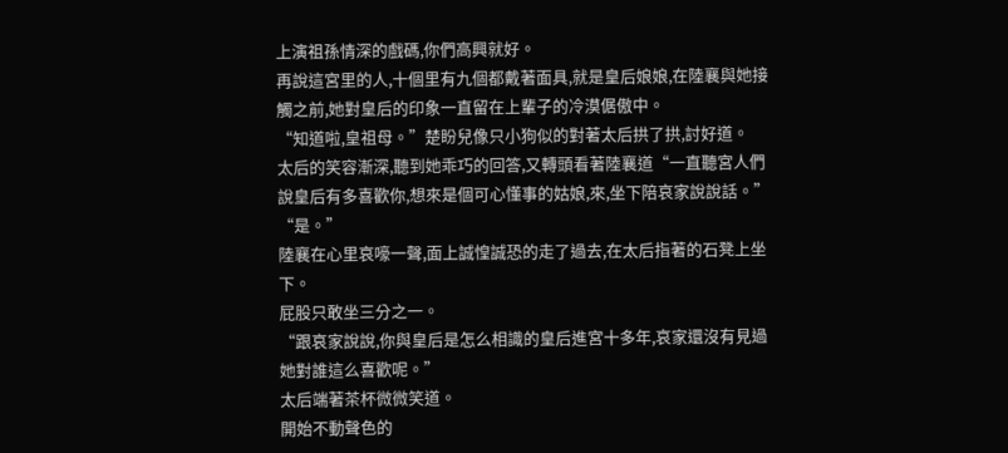上演祖孫情深的戲碼,你們高興就好。
再說這宮里的人,十個里有九個都戴著面具,就是皇后娘娘,在陸襄與她接觸之前,她對皇后的印象一直留在上輩子的冷漠倨傲中。
“知道啦,皇祖母。”楚盼兒像只小狗似的對著太后拱了拱,討好道。
太后的笑容漸深,聽到她乖巧的回答,又轉頭看著陸襄道“一直聽宮人們說皇后有多喜歡你,想來是個可心懂事的姑娘,來,坐下陪哀家說說話。”
“是。”
陸襄在心里哀嚎一聲,面上誠惶誠恐的走了過去,在太后指著的石凳上坐下。
屁股只敢坐三分之一。
“跟哀家說說,你與皇后是怎么相識的皇后進宮十多年,哀家還沒有見過她對誰這么喜歡呢。”
太后端著茶杯微微笑道。
開始不動聲色的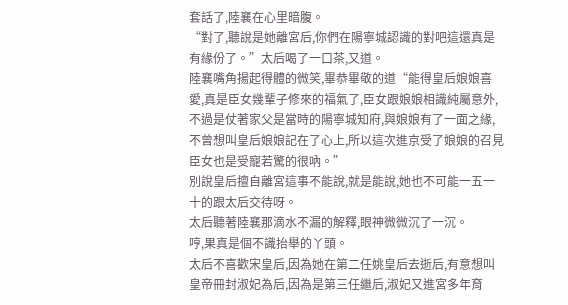套話了,陸襄在心里暗腹。
“對了,聽說是她離宮后,你們在陽寧城認識的對吧這還真是有緣份了。”太后喝了一口茶,又道。
陸襄嘴角揚起得體的微笑,畢恭畢敬的道“能得皇后娘娘喜愛,真是臣女幾輩子修來的福氣了,臣女跟娘娘相識純屬意外,不過是仗著家父是當時的陽寧城知府,與娘娘有了一面之緣,不曾想叫皇后娘娘記在了心上,所以這次進京受了娘娘的召見臣女也是受寵若驚的很吶。”
別說皇后擅自離宮這事不能說,就是能說,她也不可能一五一十的跟太后交待呀。
太后聽著陸襄那滴水不漏的解釋,眼神微微沉了一沉。
哼,果真是個不識抬舉的丫頭。
太后不喜歡宋皇后,因為她在第二任姚皇后去逝后,有意想叫皇帝冊封淑妃為后,因為是第三任繼后,淑妃又進宮多年育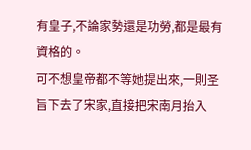有皇子,不論家勢還是功勞,都是最有資格的。
可不想皇帝都不等她提出來,一則圣旨下去了宋家,直接把宋南月抬入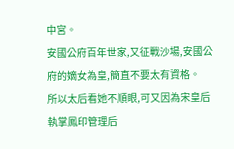中宮。
安國公府百年世家,又征戰沙場,安國公府的嫡女為皇,簡直不要太有資格。
所以太后看她不順眼,可又因為宋皇后執掌鳳印管理后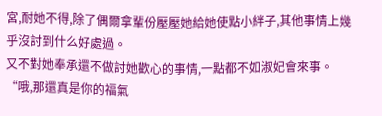宮,耐她不得,除了偶爾拿輩份壓壓她給她使點小絆子,其他事情上幾乎沒討到什么好處過。
又不對她奉承還不做討她歡心的事情,一點都不如淑妃會來事。
“哦,那還真是你的福氣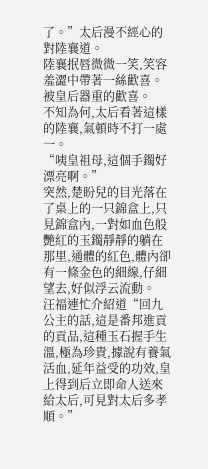了。”太后漫不經心的對陸襄道。
陸襄抿唇微微一笑,笑容羞澀中帶著一絲歡喜。
被皇后器重的歡喜。
不知為何,太后看著這樣的陸襄,氣頓時不打一處一。
“咦皇祖母,這個手鐲好漂亮啊。”
突然,楚盼兒的目光落在了桌上的一只錦盒上,只見錦盒內,一對如血色般艷紅的玉鐲靜靜的躺在那里,通體的紅色,體內卻有一條金色的細線,仔細望去,好似浮云流動。
汪福連忙介紹道“回九公主的話,這是番邦進貢的貢品,這種玉石握手生溫,極為珍貴,據說有養氣活血,延年益受的功效,皇上得到后立即命人送來給太后,可見對太后多孝順。”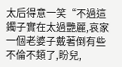太后得意一笑“不過這鐲子實在太過艷麗,哀家一個老婆子戴著倒有些不倫不類了,盼兒,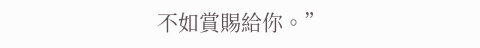不如賞賜給你。”